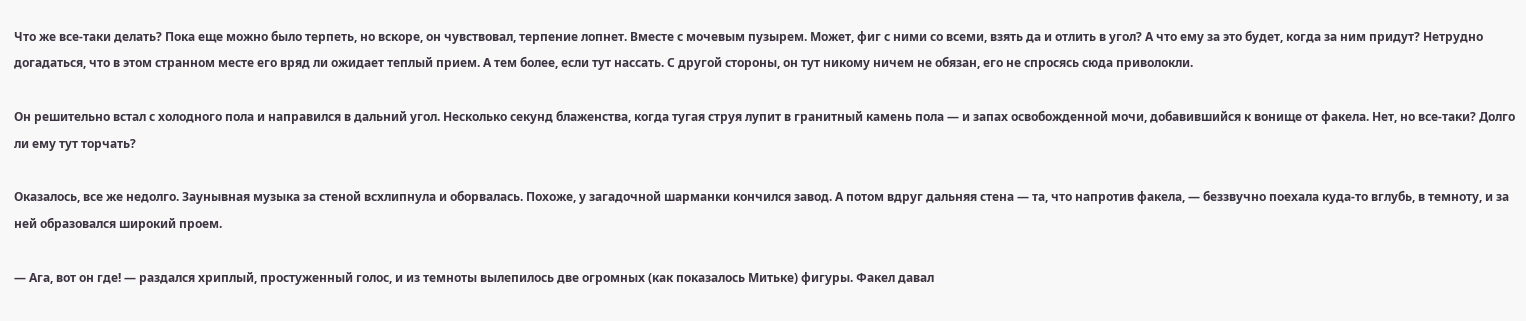Что же все-таки делать? Пока еще можно было терпеть, но вскоре, он чувствовал, терпение лопнет. Вместе с мочевым пузырем. Может, фиг с ними со всеми, взять да и отлить в угол? А что ему за это будет, когда за ним придут? Нетрудно догадаться, что в этом странном месте его вряд ли ожидает теплый прием. А тем более, если тут нассать. С другой стороны, он тут никому ничем не обязан, его не спросясь сюда приволокли.

Он решительно встал с холодного пола и направился в дальний угол. Несколько секунд блаженства, когда тугая струя лупит в гранитный камень пола — и запах освобожденной мочи, добавившийся к вонище от факела. Нет, но все-таки? Долго ли ему тут торчать?

Оказалось, все же недолго. Заунывная музыка за стеной всхлипнула и оборвалась. Похоже, у загадочной шарманки кончился завод. А потом вдруг дальняя стена — та, что напротив факела, — беззвучно поехала куда-то вглубь, в темноту, и за ней образовался широкий проем.

— Ага, вот он где! — раздался хриплый, простуженный голос, и из темноты вылепилось две огромных (как показалось Митьке) фигуры. Факел давал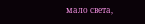мало света,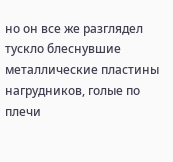но он все же разглядел тускло блеснувшие металлические пластины нагрудников, голые по плечи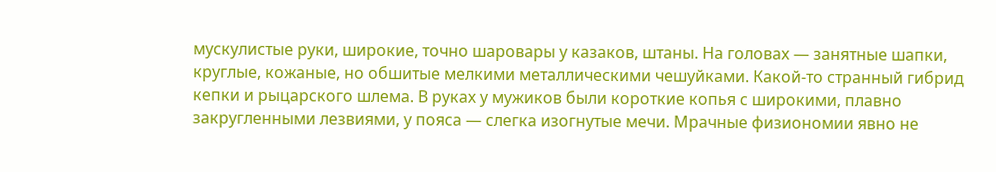мускулистые руки, широкие, точно шаровары у казаков, штаны. На головах — занятные шапки, круглые, кожаные, но обшитые мелкими металлическими чешуйками. Какой-то странный гибрид кепки и рыцарского шлема. В руках у мужиков были короткие копья с широкими, плавно закругленными лезвиями, у пояса — слегка изогнутые мечи. Мрачные физиономии явно не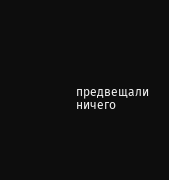предвещали ничего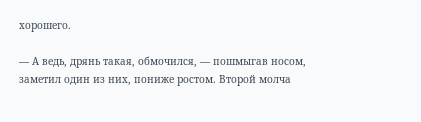хорошего.

— А ведь, дрянь такая, обмочился, — пошмыгав носом, заметил один из них, пониже ростом. Второй молча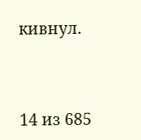кивнул.



14 из 685